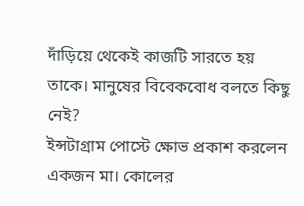দাঁড়িয়ে থেকেই কাজটি সারতে হয় তাকে। মানুষের বিবেকবোধ বলতে কিছু নেই?
ইন্সটাগ্রাম পোস্টে ক্ষোভ প্রকাশ করলেন একজন মা। কোলের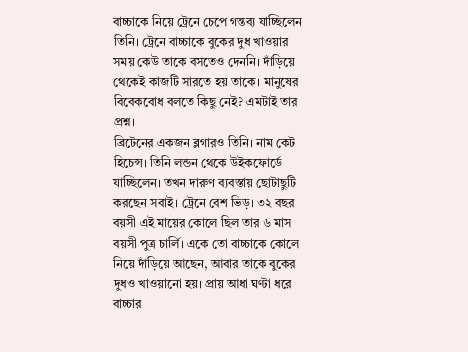বাচ্চাকে নিয়ে ট্রেনে চেপে গন্তব্য যাচ্ছিলেন তিনি। ট্রেনে বাচ্চাকে বুকের দুধ খাওয়ার সময় কেউ তাকে বসতেও দেননি। দাঁড়িয়ে থেকেই কাজটি সারতে হয় তাকে। মানুষের বিবেকবোধ বলতে কিছু নেই? এমটাই তার প্রশ্ন।
ব্রিটেনের একজন ব্লগারও তিনি। নাম কেট হিচেন্স। তিনি লন্ডন থেকে উইকফোর্ডে যাচ্ছিলেন। তখন দারুণ ব্যবস্তায় ছোটাছুটি করছেন সবাই। ট্রেনে বেশ ভিড়। ৩২ বছর বয়সী এই মায়ের কোলে ছিল তার ৬ মাস বয়সী পুত্র চার্লি। একে তো বাচ্চাকে কোলে নিয়ে দাঁড়িয়ে আছেন, আবার তাকে বুকের দুধও খাওয়ানো হয়। প্রায় আধা ঘণ্টা ধরে বাচ্চার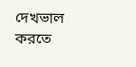দেখভাল করতে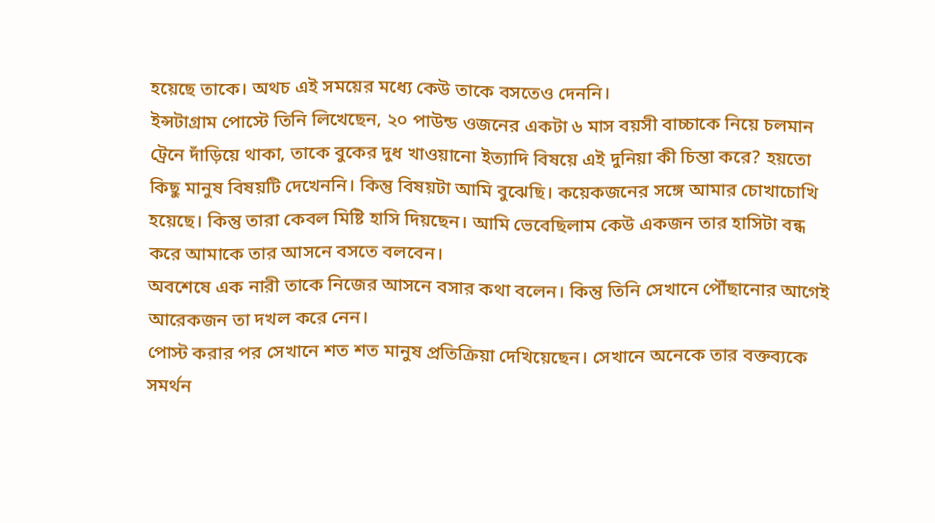হয়েছে তাকে। অথচ এই সময়ের মধ্যে কেউ তাকে বসতেও দেননি।
ইন্সটাগ্রাম পোস্টে তিনি লিখেছেন, ২০ পাউন্ড ওজনের একটা ৬ মাস বয়সী বাচ্চাকে নিয়ে চলমান ট্রেনে দাঁড়িয়ে থাকা, তাকে বুকের দুধ খাওয়ানো ইত্যাদি বিষয়ে এই দুনিয়া কী চিন্তা করে? হয়তো কিছু মানুষ বিষয়টি দেখেননি। কিন্তু বিষয়টা আমি বুঝেছি। কয়েকজনের সঙ্গে আমার চোখাচোখি হয়েছে। কিন্তু তারা কেবল মিষ্টি হাসি দিয়ছেন। আমি ভেবেছিলাম কেউ একজন তার হাসিটা বন্ধ করে আমাকে তার আসনে বসতে বলবেন।
অবশেষে এক নারী তাকে নিজের আসনে বসার কথা বলেন। কিন্তু তিনি সেখানে পৌঁছানোর আগেই আরেকজন তা দখল করে নেন।
পোস্ট করার পর সেখানে শত শত মানুষ প্রতিক্রিয়া দেখিয়েছেন। সেখানে অনেকে তার বক্তব্যকে সমর্থন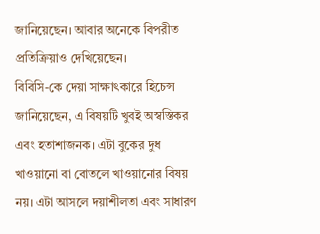জানিয়েছেন। আবার অনেকে বিপরীত প্রতিক্রিয়াও দেখিয়েছেন।
বিবিসি-কে দেয়া সাক্ষাৎকারে হিচেন্স জানিয়েছেন, এ বিষয়টি খুবই অস্বস্তিকর এবং হতাশাজনক। এটা বুকের দুধ খাওয়ানো বা বোতলে খাওয়ানোর বিষয় নয়। এটা আসলে দয়াশীলতা এবং সাধারণ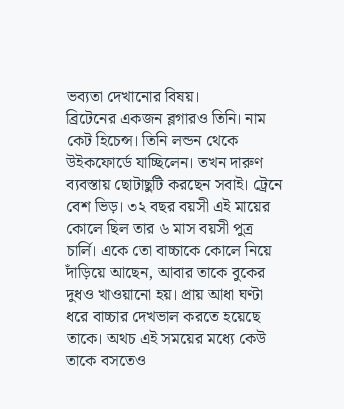ভব্যতা দেখানোর বিষয়।
ব্রিটেনের একজন ব্লগারও তিনি। নাম কেট হিচেন্স। তিনি লন্ডন থেকে উইকফোর্ডে যাচ্ছিলেন। তখন দারুণ ব্যবস্তায় ছোটাছুটি করছেন সবাই। ট্রেনে বেশ ভিড়। ৩২ বছর বয়সী এই মায়ের কোলে ছিল তার ৬ মাস বয়সী পুত্র চার্লি। একে তো বাচ্চাকে কোলে নিয়ে দাঁড়িয়ে আছেন, আবার তাকে বুকের দুধও খাওয়ানো হয়। প্রায় আধা ঘণ্টা ধরে বাচ্চার দেখভাল করতে হয়েছে তাকে। অথচ এই সময়ের মধ্যে কেউ তাকে বসতেও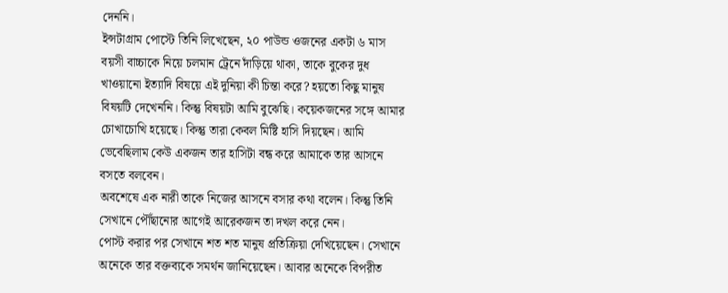দেননি।
ইন্সটাগ্রাম পোস্টে তিনি লিখেছেন, ২০ পাউন্ড ওজনের একটা ৬ মাস বয়সী বাচ্চাকে নিয়ে চলমান ট্রেনে দাঁড়িয়ে থাকা, তাকে বুকের দুধ খাওয়ানো ইত্যাদি বিষয়ে এই দুনিয়া কী চিন্তা করে? হয়তো কিছু মানুষ বিষয়টি দেখেননি। কিন্তু বিষয়টা আমি বুঝেছি। কয়েকজনের সঙ্গে আমার চোখাচোখি হয়েছে। কিন্তু তারা কেবল মিষ্টি হাসি দিয়ছেন। আমি ভেবেছিলাম কেউ একজন তার হাসিটা বন্ধ করে আমাকে তার আসনে বসতে বলবেন।
অবশেষে এক নারী তাকে নিজের আসনে বসার কথা বলেন। কিন্তু তিনি সেখানে পৌঁছানোর আগেই আরেকজন তা দখল করে নেন।
পোস্ট করার পর সেখানে শত শত মানুষ প্রতিক্রিয়া দেখিয়েছেন। সেখানে অনেকে তার বক্তব্যকে সমর্থন জানিয়েছেন। আবার অনেকে বিপরীত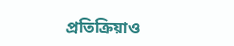প্রতিক্রিয়াও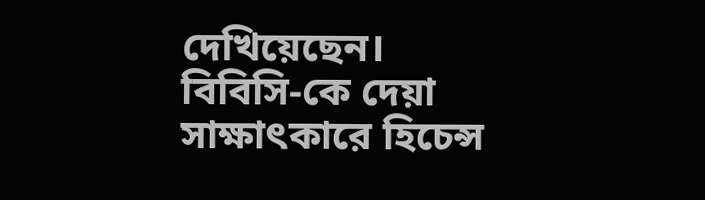দেখিয়েছেন।
বিবিসি-কে দেয়া সাক্ষাৎকারে হিচেন্স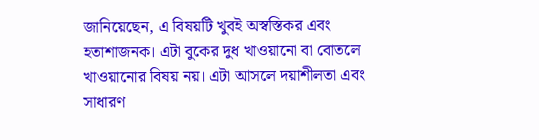জানিয়েছেন, এ বিষয়টি খুবই অস্বস্তিকর এবং হতাশাজনক। এটা বুকের দুধ খাওয়ানো বা বোতলে খাওয়ানোর বিষয় নয়। এটা আসলে দয়াশীলতা এবং সাধারণ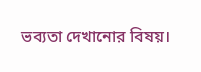ভব্যতা দেখানোর বিষয়।